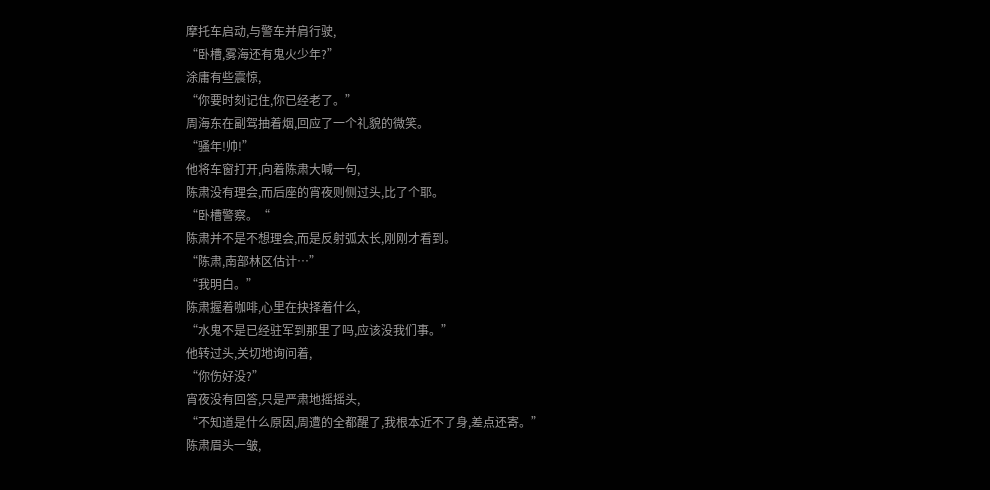摩托车启动,与警车并肩行驶,
“卧槽,雾海还有鬼火少年?”
涂庸有些震惊,
“你要时刻记住,你已经老了。”
周海东在副驾抽着烟,回应了一个礼貌的微笑。
“骚年!帅!”
他将车窗打开,向着陈肃大喊一句,
陈肃没有理会,而后座的宵夜则侧过头,比了个耶。
“卧槽警察。“
陈肃并不是不想理会,而是反射弧太长,刚刚才看到。
“陈肃,南部林区估计…”
“我明白。”
陈肃握着咖啡,心里在抉择着什么,
“水鬼不是已经驻军到那里了吗,应该没我们事。”
他转过头,关切地询问着,
“你伤好没?”
宵夜没有回答,只是严肃地摇摇头,
“不知道是什么原因,周遭的全都醒了,我根本近不了身,差点还寄。”
陈肃眉头一皱,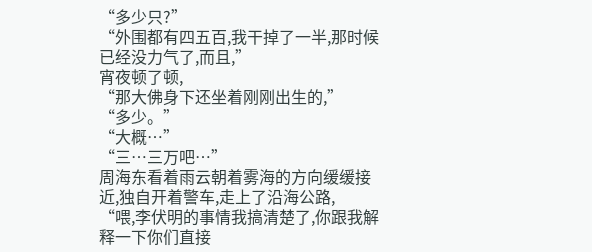“多少只?”
“外围都有四五百,我干掉了一半,那时候已经没力气了,而且,”
宵夜顿了顿,
“那大佛身下还坐着刚刚出生的,”
“多少。”
“大概…”
“三…三万吧…”
周海东看着雨云朝着雾海的方向缓缓接近,独自开着警车,走上了沿海公路,
“喂,李伏明的事情我搞清楚了,你跟我解释一下你们直接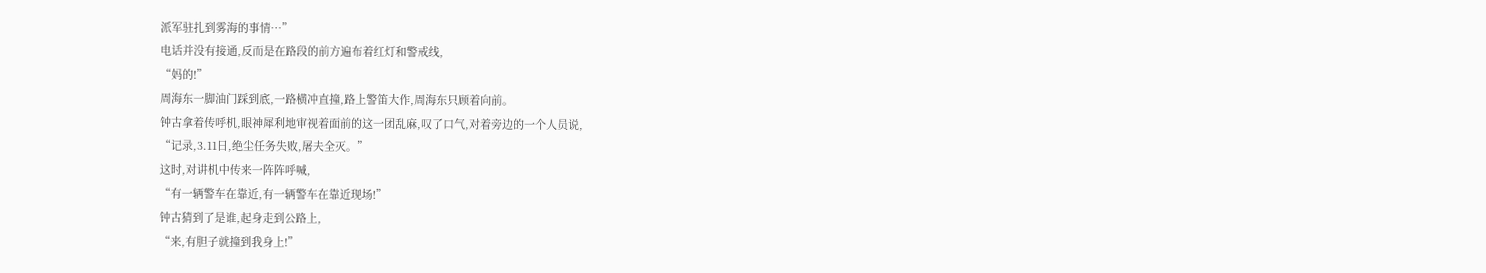派军驻扎到雾海的事情…”
电话并没有接通,反而是在路段的前方遍布着红灯和警戒线,
“妈的!”
周海东一脚油门踩到底,一路横冲直撞,路上警笛大作,周海东只顾着向前。
钟古拿着传呼机,眼神犀利地审视着面前的这一团乱麻,叹了口气,对着旁边的一个人员说,
“记录,3.11日,绝尘任务失败,屠夫全灭。”
这时,对讲机中传来一阵阵呼喊,
“有一辆警车在靠近,有一辆警车在靠近现场!”
钟古猜到了是谁,起身走到公路上,
“来,有胆子就撞到我身上!”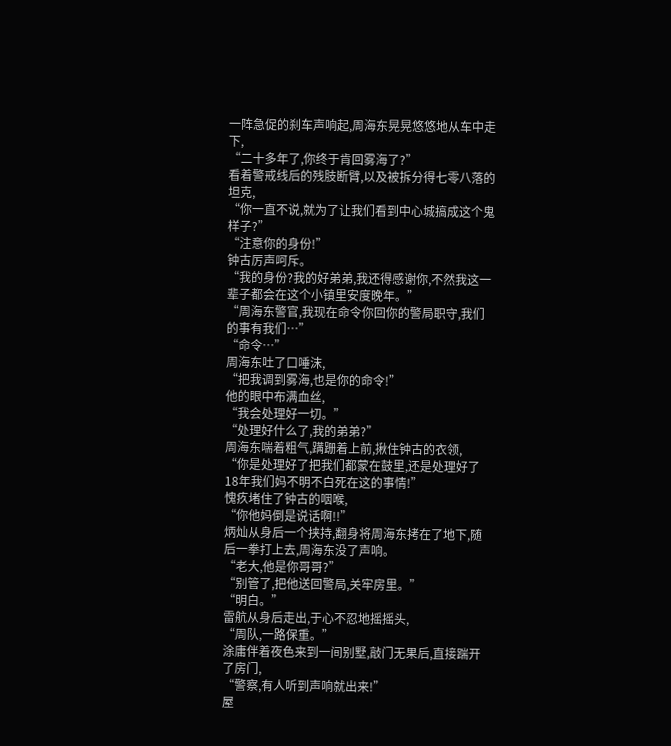一阵急促的刹车声响起,周海东晃晃悠悠地从车中走下,
“二十多年了,你终于肯回雾海了?”
看着警戒线后的残肢断臂,以及被拆分得七零八落的坦克,
“你一直不说,就为了让我们看到中心城搞成这个鬼样子?”
“注意你的身份!”
钟古厉声呵斥。
“我的身份?我的好弟弟,我还得感谢你,不然我这一辈子都会在这个小镇里安度晚年。”
“周海东警官,我现在命令你回你的警局职守,我们的事有我们…”
“命令…”
周海东吐了口唾沫,
“把我调到雾海,也是你的命令!”
他的眼中布满血丝,
“我会处理好一切。”
“处理好什么了,我的弟弟?”
周海东喘着粗气,蹒跚着上前,揪住钟古的衣领,
“你是处理好了把我们都蒙在鼓里,还是处理好了18年我们妈不明不白死在这的事情!”
愧疚堵住了钟古的咽喉,
“你他妈倒是说话啊!!”
炳灿从身后一个挟持,翻身将周海东拷在了地下,随后一拳打上去,周海东没了声响。
“老大,他是你哥哥?”
“别管了,把他送回警局,关牢房里。”
“明白。”
雷航从身后走出,于心不忍地摇摇头,
“周队,一路保重。”
涂庸伴着夜色来到一间别墅,敲门无果后,直接踹开了房门,
“警察,有人听到声响就出来!”
屋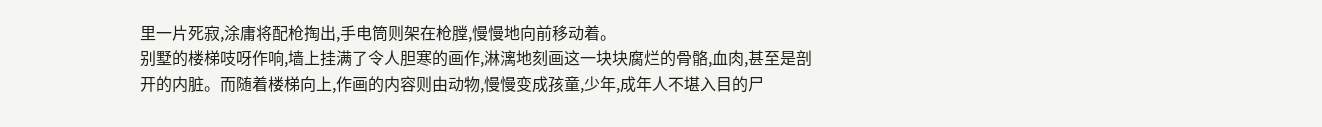里一片死寂,涂庸将配枪掏出,手电筒则架在枪膛,慢慢地向前移动着。
别墅的楼梯吱呀作响,墙上挂满了令人胆寒的画作,淋漓地刻画这一块块腐烂的骨骼,血肉,甚至是剖开的内脏。而随着楼梯向上,作画的内容则由动物,慢慢变成孩童,少年,成年人不堪入目的尸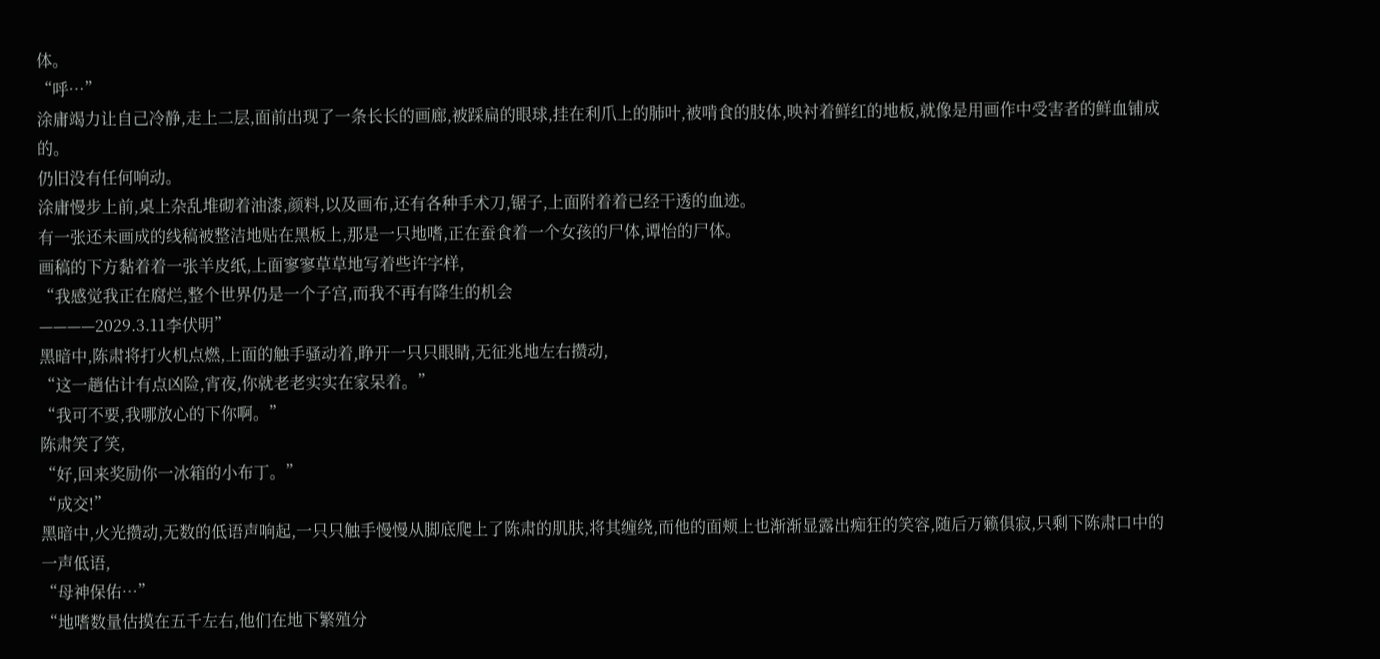体。
“呼…”
涂庸竭力让自己冷静,走上二层,面前出现了一条长长的画廊,被踩扁的眼球,挂在利爪上的肺叶,被啃食的肢体,映衬着鲜红的地板,就像是用画作中受害者的鲜血铺成的。
仍旧没有任何响动。
涂庸慢步上前,桌上杂乱堆砌着油漆,颜料,以及画布,还有各种手术刀,锯子,上面附着着已经干透的血迹。
有一张还未画成的线稿被整洁地贴在黑板上,那是一只地嗜,正在蚕食着一个女孩的尸体,谭怡的尸体。
画稿的下方黏着着一张羊皮纸,上面寥寥草草地写着些许字样,
“我感觉我正在腐烂,整个世界仍是一个子宫,而我不再有降生的机会
————2029.3.11李伏明”
黑暗中,陈肃将打火机点燃,上面的触手骚动着,睁开一只只眼睛,无征兆地左右攒动,
“这一趟估计有点凶险,宵夜,你就老老实实在家呆着。”
“我可不要,我哪放心的下你啊。”
陈肃笑了笑,
“好,回来奖励你一冰箱的小布丁。”
“成交!”
黑暗中,火光攒动,无数的低语声响起,一只只触手慢慢从脚底爬上了陈肃的肌肤,将其缠绕,而他的面颊上也渐渐显露出痴狂的笑容,随后万籁俱寂,只剩下陈肃口中的一声低语,
“母神保佑…”
“地嗜数量估摸在五千左右,他们在地下繁殖分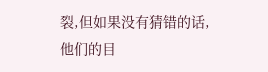裂,但如果没有猜错的话,他们的目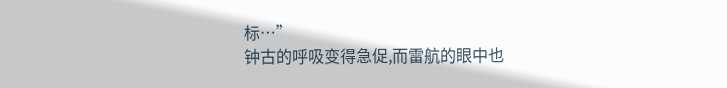标…”
钟古的呼吸变得急促,而雷航的眼中也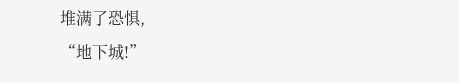堆满了恐惧,
“地下城!”